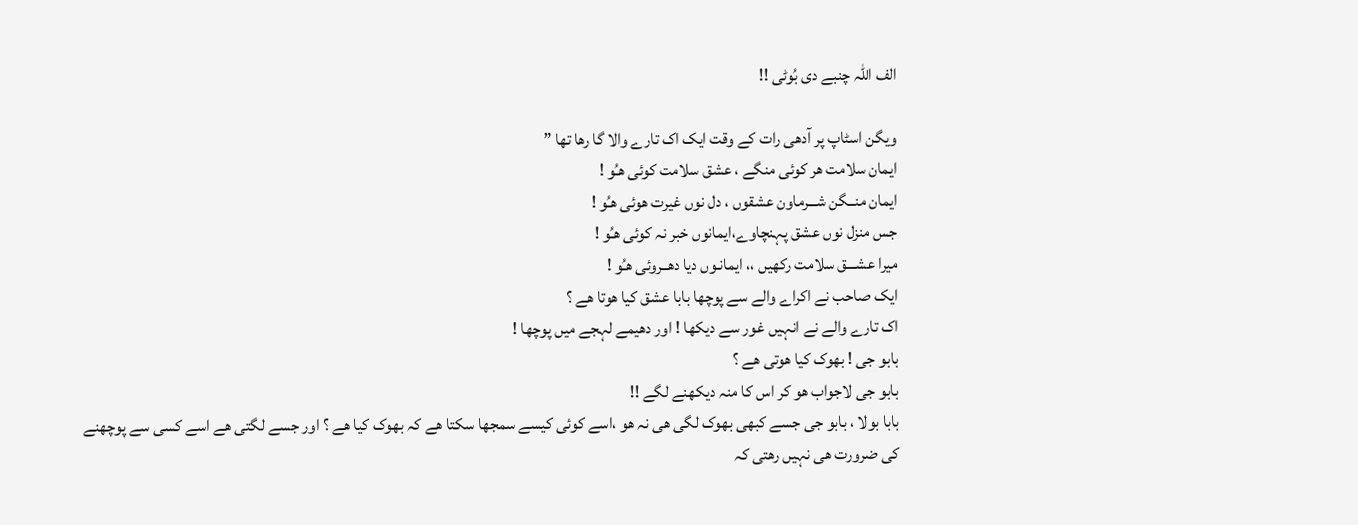الف اللہ چنبے دی بُوٹی !!

ویگن اسٹاپ پر آدھی رات کے وقت ایک اک تارے والا گا رھا تھا ”
ایمان سلامت ھر کوئی منگے ، عشق سلامت کوئی ھـُو !
ایمان منــگن شـــرماون عشقوں ، دل نوں غیرت ھوئی ھـُو !
جس منزل نوں عشق پہنچاوے،ایمانوں خبر نہ کوئی ھـُو !
میرا عشـــق سلامت رکھیں ،، ایمانـوں دیا دھــروئی ھـُو !
ایک صاحب نے اکراے والے سے پوچھا بابا عشق کیا ھوتا ھے ؟
اک تارے والے نے انہیں غور سے دیکھا ! اور دھیمے لہجے میں پوچھا !
بابو جی ! بھوک کیا ھوتی ھے ؟
بابو جی لاجواب ھو کر اس کا منہ دیکھنے لگے !!
بابا بولا ، بابو جی جسے کبھی بھوک لگی ھی نہ ھو ،اسے کوئی کیسے سمجھا سکتا ھے کہ بھوک کیا ھے ؟ اور جسے لگتی ھے اسے کسی سے پوچھنے کی ضرورت ھی نہیں رھتی کہ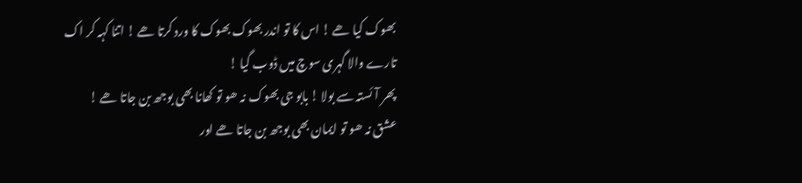بھوک کیا ھے ! اس کا تو اندر بھوک بھوک کا ورد کرتا ھے ! اتنا کہہ کر اک تارے والا گہری سوچ میں ڈوب گیا !
پھر آئستہ سے بولا ! بابو جی بھوک نہ ھو تو کھانا بھی بوجھ بن جاتا ھے !
عشق نہ ھو تو ایمان بھی بوجھ بن جاتا ھے اور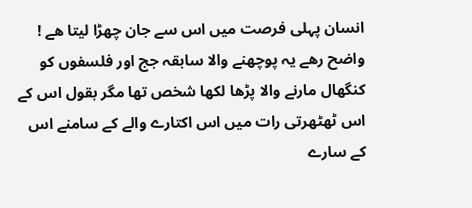انسان پہلی فرصت میں اس سے جان چھڑا لیتا ھے !
واضح رھے یہ پوچھنے والا سابقہ جج اور فلسفوں کو کنگھال مارنے والا پڑھا لکھا شخص تھا مگر بقول اس کے اس ٹھٹھرتی رات میں اس اکتارے والے کے سامنے اس کے سارے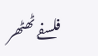فلسفے ٹھٹھر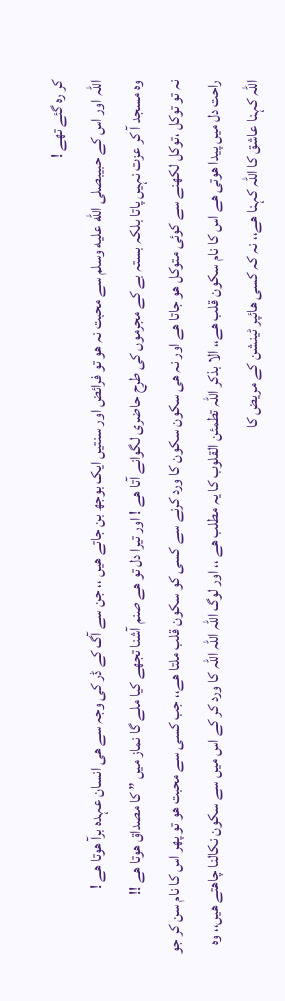کر رہ گئے تھے !
اللہ اور اس کے حبیبصلى الله عليه وسلم سے محبت نہ ھو تو فرائض اور سنتیں ایک بوجھ بن جاتے ھیں ،، جن سے آگ کے ڈر کی وجہ سے ھی انسان عہدہ برآ ھوتا ھے !
وہ مسجد آ کر عزت نہیں پاتا بلکہ بستہ بے کے مجرموں کی طرح حاضری لگوانے آتا ھے ! اور تیرا دل تو ھے صنم آشنا تجھے کیا ملے گا نماز میں ” کا مصداق ھوتا ھے !!
نہ تو توکل ،توکل لکھنے سے کوئی متوکل ھو جاتا ھے اور نہ ھی سکون سکون کا ورد کرنے سے کسی کو سکون قلب ملتا ھے،، جب کسی سے محبت ھو تو پھر اس کا نام سن کر جو راحت دل میں پیدا ھوتی ھے اس کا نام سکون قلب ھے،، الا بذکر اللہ تطمئن القلوب کا یہ مطلب ھے ،، اور لوگ اللہ اللہ اللہ کا ورد کر کے اس میں سے سکون نکالنا چاھتے ھیں،، وہ اللہ کہنا عاشق کا اللہ کہنا ھے،، نہ کہ کسی ھائپر ٹینشن کے مریض کا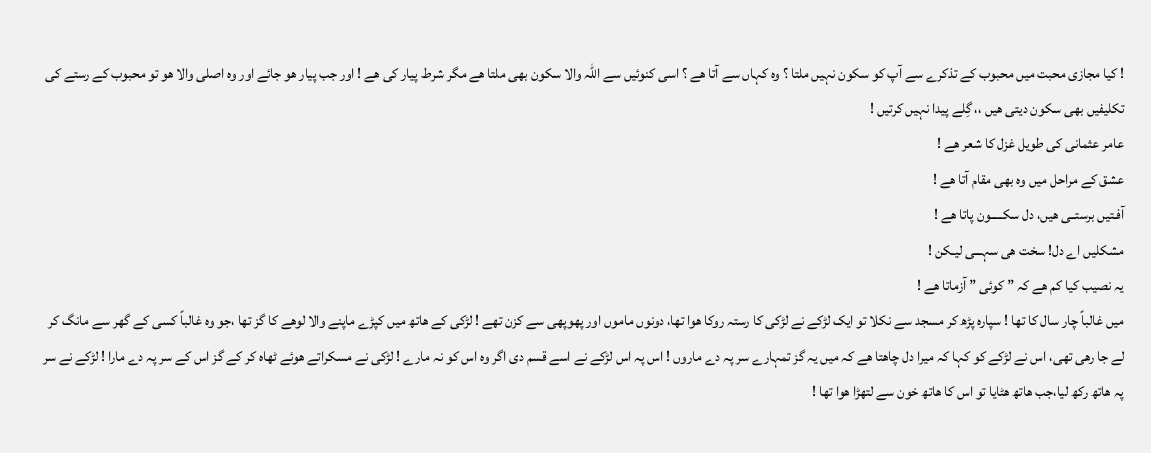! کیا مجازی محبت میں محبوب کے تذکرے سے آپ کو سکون نہیں ملتا ؟ وہ کہاں سے آتا ھے ؟ اسی کنوئیں سے اللہ والا سکون بھی ملتا ھے مگر شرط پیار کی ھے ! اور جب پیار ھو جائے اور وہ اصلی والا ھو تو محبوب کے رستے کی تکلیفیں بھی سکون دیتی ھیں ،، گِلے پیدا نہیں کرتیں !
عامر عثمانی کی طویل غزل کا شعر ھے !
عشق کے مراحل میں وہ بھی مقام آتا ھے !
آفـتیں برستــی ھیں، دل سکـــــون پاتا ھے !
مشکلیں اے دل! سخت ھی سہـــی لیـکن !
یہ نصیب کیا کم ھے کہ ” کوئی ” آزماتا ھے !
میں غالباً چار سال کا تھا ! سپارہ پڑھ کر مسجد سے نکلا تو ایک لڑکے نے لڑکی کا رستہ روکا ھوا تھا، دونوں ماموں اور پھوپھی سے کزن تھے ! لڑکی کے ھاتھ میں کپڑے ماپنے والا لوھے کا گز تھا ،جو وہ غالباً کسی کے گھر سے مانگ کر لے جا رھی تھی، اس نے لڑکے کو کہا کہ میرا دل چاھتا ھے کہ میں یہ گز تمہارے سر پہ دے ماروں ! اس پہ اس لڑکے نے اسے قسم دی اگر وہ اس کو نہ مارے ! لڑکی نے مسکراتے ھوئے ٹھاہ کر کے گز اس کے سر پہ دے مارا ! لڑکے نے سر پہ ھاتھ رکھ لیا،جب ھاتھ ھٹایا تو اس کا ھاتھ خون سے لتھڑا ھوا تھا !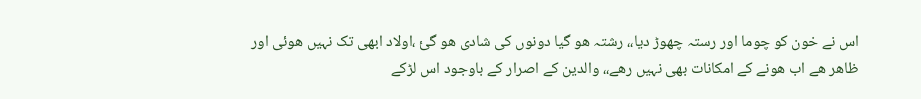اس نے خون کو چوما اور رستہ چھوڑ دیا،، رشتہ ھو گیا دونوں کی شادی ھو گئ ،اولاد ابھی تک نہیں ھوئی اور ظاھر ھے اب ھونے کے امکانات بھی نہیں رھے،، والدین کے اصرار کے باوجود اس لڑکے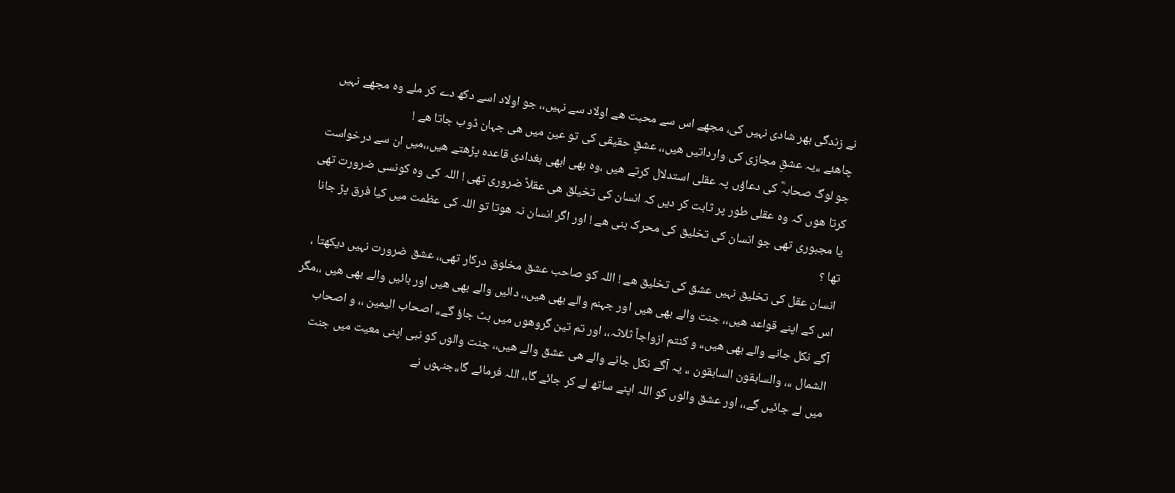نے زندگی بھر شادی نہیں کی، مجھے اس سے محبت ھے اولاد سے نہیں،، جو اولاد اسے دکھ دے کر ملے وہ مجھے نہیں چاھئے ،،یہ عشقِ مجازی کی وارداتیں ھیں،، عشقِ حقیقی کی تو عین میں ھی جہان ڈوب جاتا ھے !
جو لوگ صحابہؓ کی دعاؤں پہ عقلی استدلال کرتے ھیں ،وہ بھی ابھی بغدادی قاعدہ پڑھتے ھیں،،میں ان سے درخواست کرتا ھوں کہ وہ عقلی طور پر ثابت کر دیں کہ انسان کی تخیلق ھی عقلاً ضروری تھی ! اللہ کی وہ کونسی ضرورت تھی یا مجبوری تھی جو انسان کی تخلیق کی محرک بنی ھے ! اور اگر انسان نہ ھوتا تو اللہ کی عظمت میں کیا فرق پڑ جانا تھا ؟
انسان عقل کی تخلیق نہیں عشق کی تخلیق ھے ! اللہ کو صاحب عشق مخلوق درکار تھی،، عشق ضرورت نہیں دیکھتا ، اس کے اپنے قواعد ھیں،، جنت والے بھی ھیں اور جہنم والے بھی ھیں،، دائیں والے بھی ھیں اور بائیں والے بھی ھیں ،،مگر آگے نکل جانے والے بھی ھیں،، و کنتم ازواجاً ثلاثہ،، اور تم تین گروھوں میں بٹ جاؤ گے،، اصحاب الیمین ،، و اصحاب الشمال ،،، والسابقون السابقون ،، یہ آگے نکل جانے والے ھی عشق والے ھیں،، جنت والوں کو نبی اپنی معیت میں جنت میں لے جائیں گے،، اور عشق والوں کو اللہ اپنے ساتھ لے کر جائے گا،، اللہ فرمائے گا،،جنہوں نے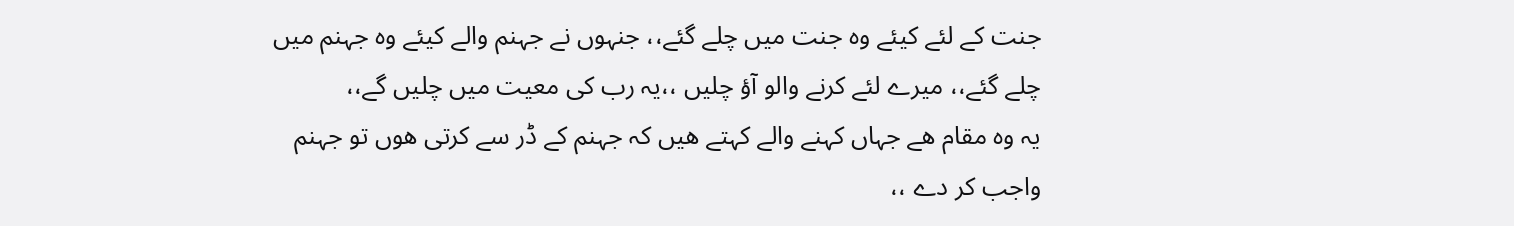جنت کے لئے کیئے وہ جنت میں چلے گئے،، جنہوں نے جہنم والے کیئے وہ جہنم میں چلے گئے،، میرے لئے کرنے والو آؤ چلیں ،،یہ رب کی معیت میں چلیں گے،،
یہ وہ مقام ھے جہاں کہنے والے کہتے ھیں کہ جہنم کے ڈر سے کرتی ھوں تو جہنم واجب کر دے ،،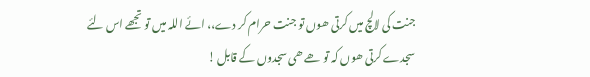جنت کی لالچ میں کرتی ھوں تو جنت حرام کر دے،، ائے اللہ میں تو تجھے اس لئے سجدے کرتی ھوں کہ تو ھے ھی سجدوں کے قابل !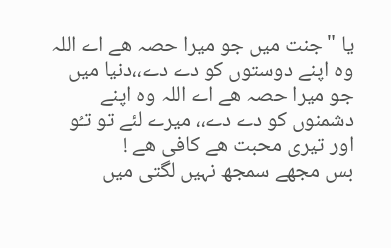یا "جنت میں جو میرا حصہ ھے اے اللہ وہ اپنے دوستوں کو دے دے،،دنیا میں جو میرا حصہ ھے اے اللہ وہ اپنے دشمنوں کو دے دے،، میرے لئے تو تـُو اور تیری محبت ھے کافی ھے !
بس مجھے سمجھ نہیں لگتی میں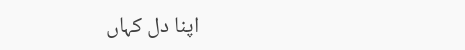اپنا دل کہاں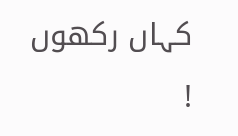کہاں رکھوں !